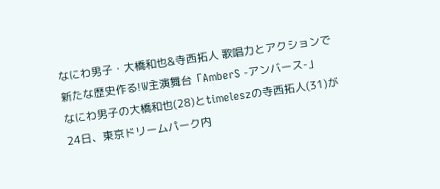なにわ男子・大橋和也&寺西拓人 歌唱力とアクションで新たな歴史作る!W主演舞台「AmberS -アンバース-」
なにわ男子の大橋和也(28)とtimeleszの寺西拓人(31)が24日、東京ドリームパーク内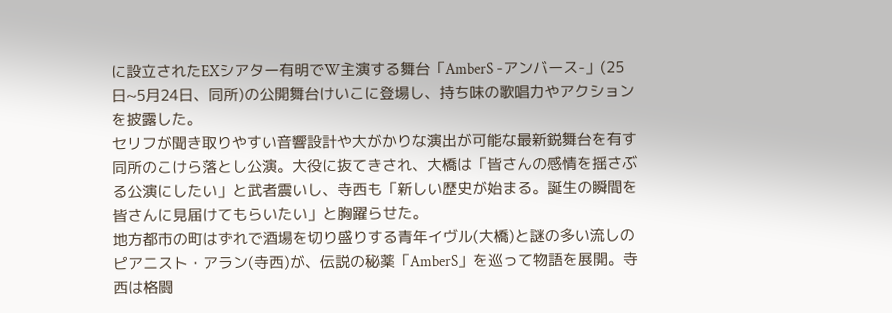に設立されたEXシアター有明でW主演する舞台「AmberS -アンバース-」(25日~5月24日、同所)の公開舞台けいこに登場し、持ち味の歌唱力やアクションを披露した。
セリフが聞き取りやすい音響設計や大がかりな演出が可能な最新鋭舞台を有す同所のこけら落とし公演。大役に抜てきされ、大橋は「皆さんの感情を揺さぶる公演にしたい」と武者震いし、寺西も「新しい歴史が始まる。誕生の瞬間を皆さんに見届けてもらいたい」と胸躍らせた。
地方都市の町はずれで酒場を切り盛りする青年イヴル(大橋)と謎の多い流しのピアニスト・アラン(寺西)が、伝説の秘薬「AmberS」を巡って物語を展開。寺西は格闘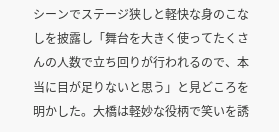シーンでステージ狭しと軽快な身のこなしを披露し「舞台を大きく使ってたくさんの人数で立ち回りが行われるので、本当に目が足りないと思う」と見どころを明かした。大橋は軽妙な役柄で笑いを誘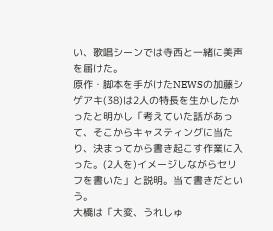い、歌唱シーンでは寺西と一緒に美声を届けた。
原作・脚本を手がけたNEWSの加藤シゲアキ(38)は2人の特長を生かしたかったと明かし「考えていた話があって、そこからキャスティングに当たり、決まってから書き起こす作業に入った。(2人を)イメージしながらセリフを書いた」と説明。当て書きだという。
大橋は「大変、うれしゅ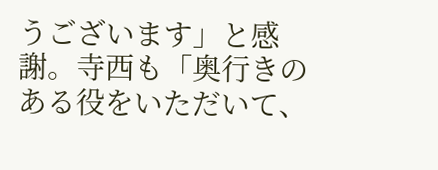うございます」と感謝。寺西も「奥行きのある役をいただいて、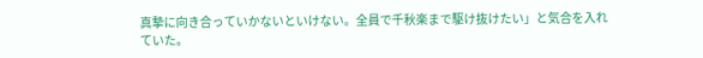真摯に向き合っていかないといけない。全員で千秋楽まで駆け抜けたい」と気合を入れていた。